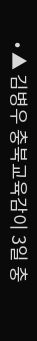• ▲ 김병우 충북교육감이 3일 충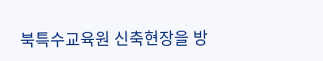북특수교육원 신축현장을 방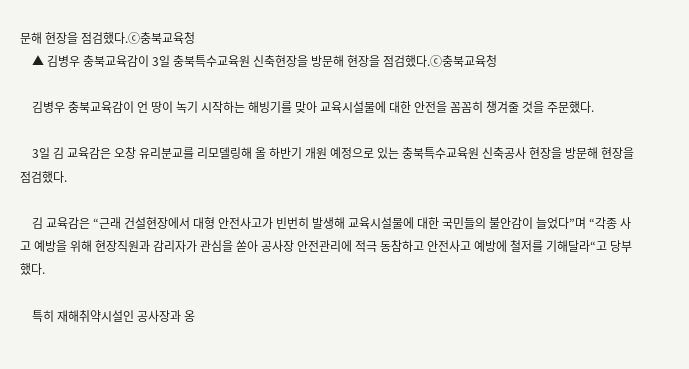문해 현장을 점검했다.ⓒ충북교육청
    ▲ 김병우 충북교육감이 3일 충북특수교육원 신축현장을 방문해 현장을 점검했다.ⓒ충북교육청

    김병우 충북교육감이 언 땅이 녹기 시작하는 해빙기를 맞아 교육시설물에 대한 안전을 꼼꼼히 챙겨줄 것을 주문했다.

    3일 김 교육감은 오창 유리분교를 리모델링해 올 하반기 개원 예정으로 있는 충북특수교육원 신축공사 현장을 방문해 현장을 점검했다.

    김 교육감은 “근래 건설현장에서 대형 안전사고가 빈번히 발생해 교육시설물에 대한 국민들의 불안감이 늘었다”며 “각종 사고 예방을 위해 현장직원과 감리자가 관심을 쏟아 공사장 안전관리에 적극 동참하고 안전사고 예방에 철저를 기해달라“고 당부했다.

    특히 재해취약시설인 공사장과 옹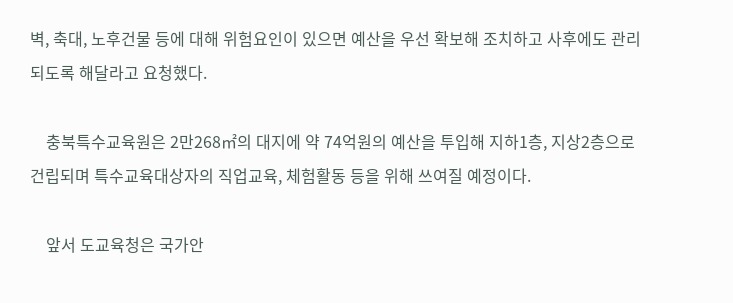벽, 축대, 노후건물 등에 대해 위험요인이 있으면 예산을 우선 확보해 조치하고 사후에도 관리되도록 해달라고 요청했다.

    충북특수교육원은 2만268㎡의 대지에 약 74억원의 예산을 투입해 지하1층, 지상2층으로 건립되며 특수교육대상자의 직업교육, 체험활동 등을 위해 쓰여질 예정이다.

    앞서 도교육청은 국가안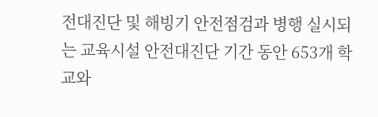전대진단 및 해빙기 안전점검과 병행 실시되는 교육시설 안전대진단 기간 동안 653개 학교와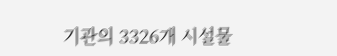기관의 3326개 시설물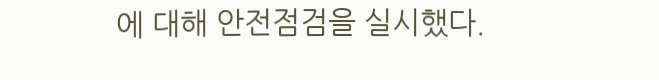에 대해 안전점검을 실시했다.